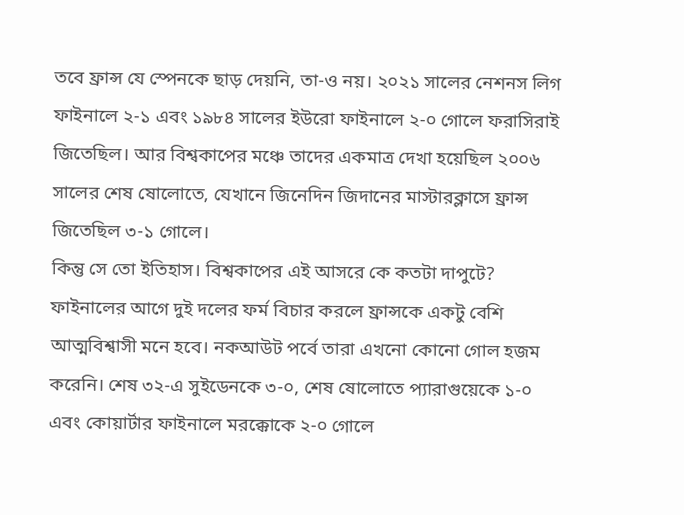তবে ফ্রান্স যে স্পেনকে ছাড় দেয়নি, তা-ও নয়। ২০২১ সালের নেশনস লিগ ফাইনালে ২-১ এবং ১৯৮৪ সালের ইউরো ফাইনালে ২-০ গোলে ফরাসিরাই জিতেছিল। আর বিশ্বকাপের মঞ্চে তাদের একমাত্র দেখা হয়েছিল ২০০৬ সালের শেষ ষোলোতে, যেখানে জিনেদিন জিদানের মাস্টারক্লাসে ফ্রান্স জিতেছিল ৩-১ গোলে।
কিন্তু সে তো ইতিহাস। বিশ্বকাপের এই আসরে কে কতটা দাপুটে? ফাইনালের আগে দুই দলের ফর্ম বিচার করলে ফ্রান্সকে একটু বেশি আত্মবিশ্বাসী মনে হবে। নকআউট পর্বে তারা এখনো কোনো গোল হজম করেনি। শেষ ৩২-এ সুইডেনকে ৩-০, শেষ ষোলোতে প্যারাগুয়েকে ১-০ এবং কোয়ার্টার ফাইনালে মরক্কোকে ২-০ গোলে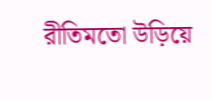রীতিমতো উড়িয়ে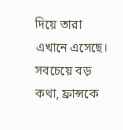দিয়ে তারা এখানে এসেছে। সবচেয়ে বড় কথা, ফ্রান্সকে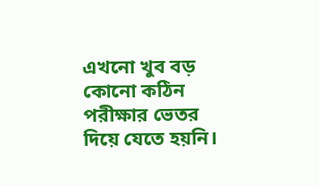এখনো খুব বড় কোনো কঠিন পরীক্ষার ভেতর দিয়ে যেতে হয়নি।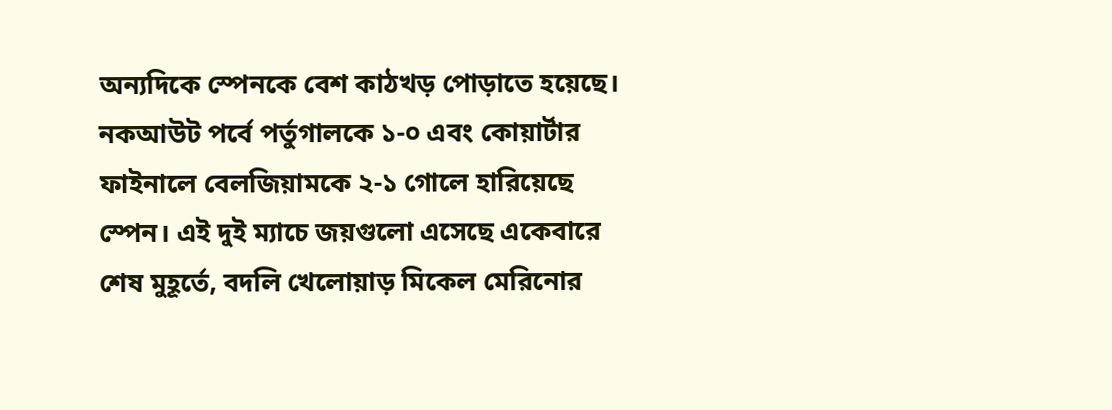অন্যদিকে স্পেনকে বেশ কাঠখড় পোড়াতে হয়েছে। নকআউট পর্বে পর্তুগালকে ১-০ এবং কোয়ার্টার ফাইনালে বেলজিয়ামকে ২-১ গোলে হারিয়েছে স্পেন। এই দুই ম্যাচে জয়গুলো এসেছে একেবারে শেষ মুহূর্তে, বদলি খেলোয়াড় মিকেল মেরিনোর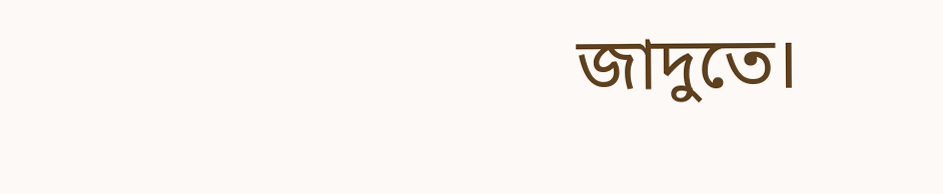জাদুতে।